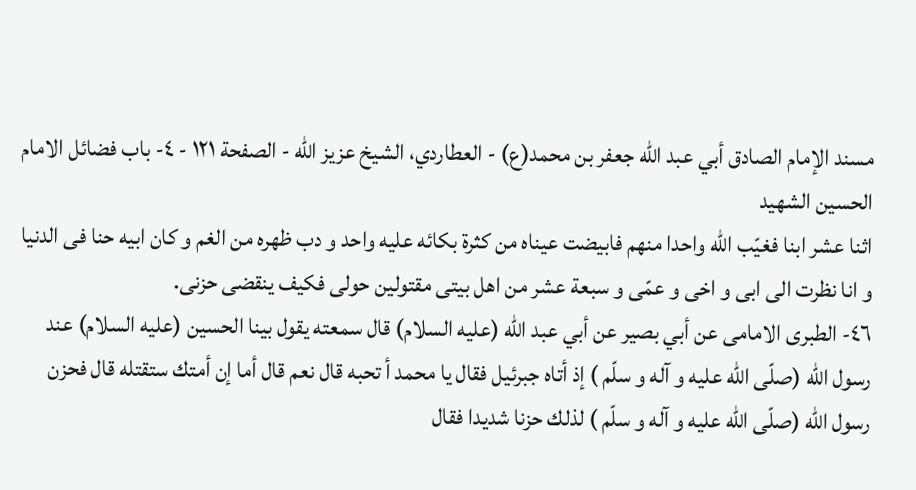مسند الإمام الصادق أبي عبد الله جعفر بن محمد(ع) - العطاردي، الشيخ عزيز الله - الصفحة ١٢١ - ٤- باب فضائل الامام الحسين الشهيد
اثنا عشر ابنا فغيّب اللّه واحدا منهم فابيضت عيناه من كثرة بكائه عليه واحد و دب ظهره من الغم و كان ابيه حنا فى الدنيا و انا نظرت الى ابى و اخى و عمّى و سبعة عشر من اهل بيتى مقتولين حولى فكيف ينقضى حزنى.
٤٦- الطبرى الامامى عن أبي بصير عن أبي عبد اللّه (عليه السلام) قال سمعته يقول بينا الحسين (عليه السلام) عند رسول اللّه (صلّى اللّه عليه و آله و سلّم ) إذ أتاه جبرئيل فقال يا محمد أ تحبه قال نعم قال أما إن أمتك ستقتله قال فحزن رسول اللّه (صلّى اللّه عليه و آله و سلّم ) لذلك حزنا شديدا فقال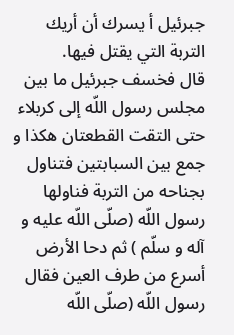جبرئيل أ يسرك أن أريك التربة التي يقتل فيها.
قال فخسف جبرئيل ما بين مجلس رسول اللّه إلى كربلاء حتى التقت القطعتان هكذا و جمع بين السبابتين فتناول بجناحه من التربة فناولها رسول اللّه (صلّى اللّه عليه و آله و سلّم ) ثم دحا الأرض أسرع من طرف العين فقال رسول اللّه (صلّى اللّه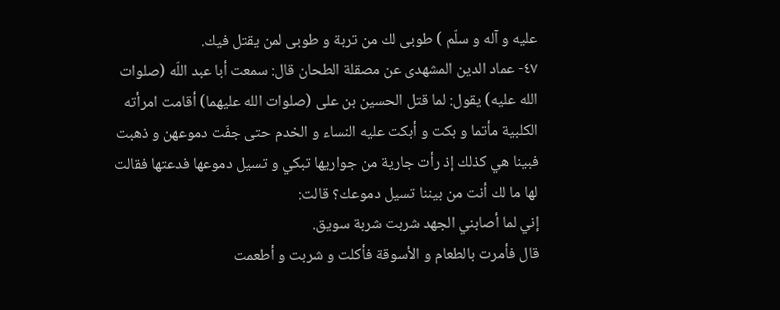عليه و آله و سلّم ) طوبى لك من تربة و طوبى لمن يقتل فيك.
٤٧- عماد الدين المشهدى عن مصقلة الطحان قال: سمعت أبا عبد اللّه (صلوات الله عليه) يقول: لما قتل الحسين بن على (صلوات الله عليهما) أقامت امرأته الكلبية مأتما و بكت و أبكت عليه النساء و الخدم حتى جفّت دموعهن و ذهبت فبينا هي كذلك إذ رأت جارية من جواريها تبكي و تسيل دموعها فدعتها فقالت لها ما لك أنت من بيننا تسيل دموعك؟ قالت:
إني لما أصابني الجهد شربت شربة سويق.
قال فأمرت بالطعام و الأسوقة فأكلت و شربت و أطعمت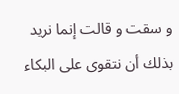و سقت و قالت إنما نريد بذلك أن نتقوى على البكاء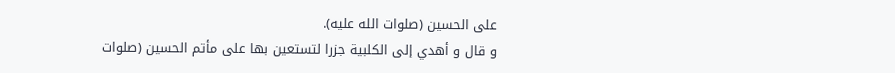على الحسين (صلوات الله عليه).
و قال و أهدي إلى الكلبية جزرا لتستعين بها على مأتم الحسين (صلوات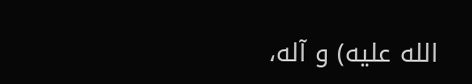الله عليه) و آله،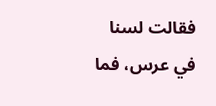فقالت لسنا في عرس، فما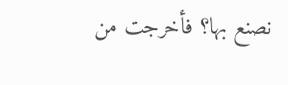نصنع بها؟ فأخرجت من